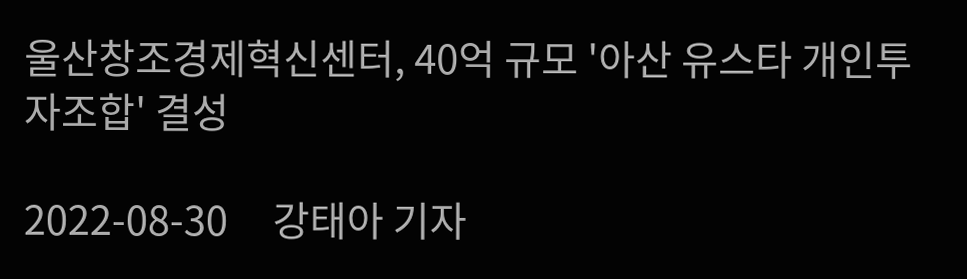울산창조경제혁신센터, 40억 규모 '아산 유스타 개인투자조합' 결성

2022-08-30     강태아 기자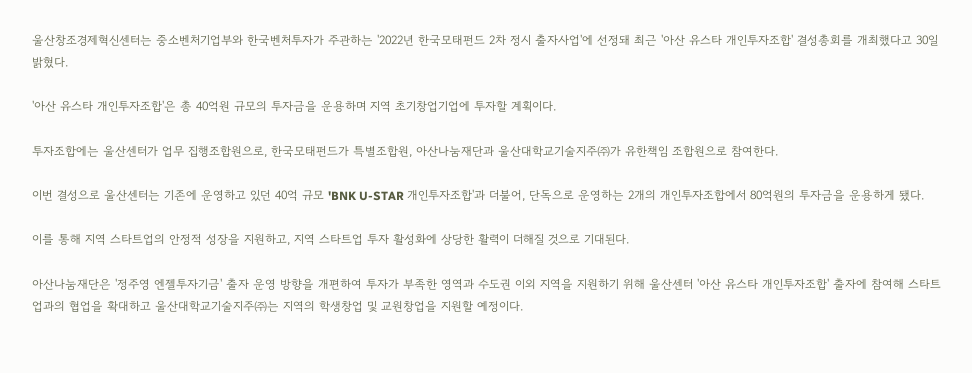울산창조경제혁신센터는 중소벤처기업부와 한국벤처투자가 주관하는 '2022년 한국모태펀드 2차 정시 출자사업'에 선정돼 최근 '아산 유스타 개인투자조합' 결성총회를 개최했다고 30일 밝혔다.

'아산 유스타 개인투자조합'은 총 40억원 규모의 투자금을 운용하며 지역 초기창업기업에 투자할 계획이다.

투자조합에는 울산센터가 업무 집행조합원으로, 한국모태펀드가 특별조합원, 아산나눔재단과 울산대학교기술지주㈜가 유한책임 조합원으로 참여한다.

이번 결성으로 울산센터는 기존에 운영하고 있던 40억 규모 'BNK U-STAR 개인투자조합'과 더불어, 단독으로 운영하는 2개의 개인투자조합에서 80억원의 투자금을 운용하게 됐다.

이를 통해 지역 스타트업의 안정적 성장을 지원하고, 지역 스타트업 투자 활성화에 상당한 활력이 더해질 것으로 기대된다.

아산나눔재단은 '정주영 엔젤투자기금' 출자 운영 방향을 개편하여 투자가 부족한 영역과 수도권 이외 지역을 지원하기 위해 울산센터 '아산 유스타 개인투자조합' 출자에 참여해 스타트업과의 협업을 확대하고 울산대학교기술지주㈜는 지역의 학생창업 및 교원창업을 지원할 예정이다.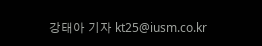강태아 기자 kt25@iusm.co.kr